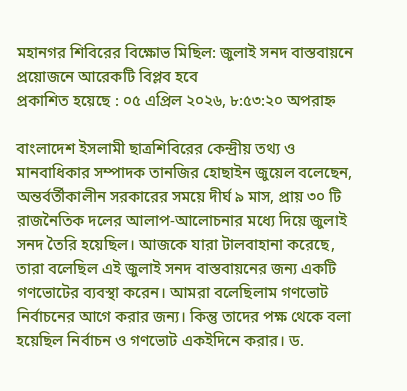মহানগর শিবিরের বিক্ষোভ মিছিল: জুলাই সনদ বাস্তবায়নে প্রয়োজনে আরেকটি বিপ্লব হবে
প্রকাশিত হয়েছে : ০৫ এপ্রিল ২০২৬, ৮:৫৩:২০ অপরাহ্ন

বাংলাদেশ ইসলামী ছাত্রশিবিরের কেন্দ্রীয় তথ্য ও মানবাধিকার সম্পাদক তানজির হোছাইন জুয়েল বলেছেন, অন্তর্বর্তীকালীন সরকারের সময়ে দীর্ঘ ৯ মাস, প্রায় ৩০ টি রাজনৈতিক দলের আলাপ-আলোচনার মধ্যে দিয়ে জুলাই সনদ তৈরি হয়েছিল। আজকে যারা টালবাহানা করেছে, তারা বলেছিল এই জুলাই সনদ বাস্তবায়নের জন্য একটি গণভোটের ব্যবস্থা করেন। আমরা বলেছিলাম গণভোট নির্বাচনের আগে করার জন্য। কিন্তু তাদের পক্ষ থেকে বলা হয়েছিল নির্বাচন ও গণভোট একইদিনে করার। ড.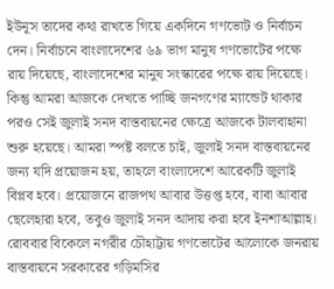ইউনূস তাদের কথা রাখতে গিয়ে একদিনে গণভোট ও নির্বাচন দেন। নির্বাচনে বাংলাদেশের ৬৯ ভাগ মানুষ গণভোটের পক্ষে রায় দিয়েছে, বাংলাদেশের মানুষ সংস্কারের পক্ষে রায় দিয়েছে। কিন্তু আমরা আজকে দেখতে পাচ্ছি জনগণের ম্যান্ডেট থাকার পরও সেই জুলাই সনদ বাস্তবায়নের ক্ষেত্রে আজকে টালবাহানা শুরু হয়েছে। আমরা স্পষ্ট বলতে চাই, জুলাই সনদ বাস্তবায়নের জন্য যদি প্রয়োজন হয়, তাহলে বাংলাদেশে আরেকটি জুলাই বিপ্লব হবে। প্রয়োজনে রাজপথ আবার উত্তপ্ত হবে, বাবা আবার ছেলেহারা হবে, তবুও জুলাই সনদ আদায় করা হবে ইনশাআল্লাহ।
রোববার বিকেলে নগরীর চৌহাট্টায় গণভোটের আলোকে জনরায় বাস্তবায়নে সরকারের গড়িমসির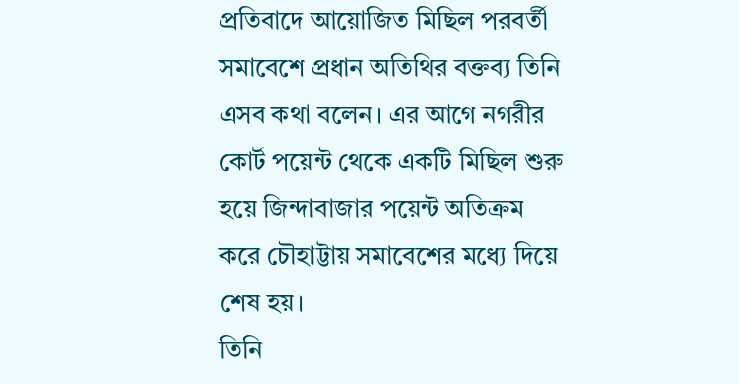প্রতিবাদে আয়োজিত মিছিল পরবর্তী সমাবেশে প্রধান অতিথির বক্তব্য তিনি এসব কথা বলেন। এর আগে নগরীর কোর্ট পয়েন্ট থেকে একটি মিছিল শুরু হয়ে জিন্দাবাজার পয়েন্ট অতিক্রম করে চৌহাট্টায় সমাবেশের মধ্যে দিয়ে শেষ হয়।
তিনি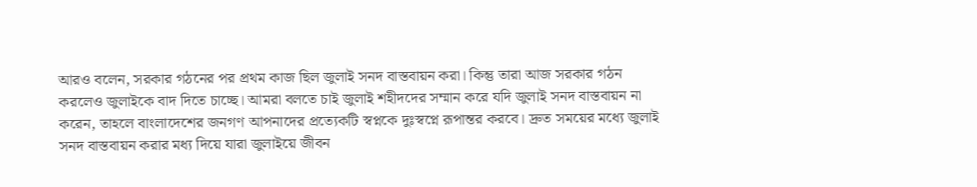আরও বলেন, সরকার গঠনের পর প্রথম কাজ ছিল জুলাই সনদ বাস্তবায়ন করা। কিন্তু তারা আজ সরকার গঠন করলেও জুলাইকে বাদ দিতে চাচ্ছে। আমরা বলতে চাই জুলাই শহীদদের সম্মান করে যদি জুলাই সনদ বাস্তবায়ন না করেন, তাহলে বাংলাদেশের জনগণ আপনাদের প্রত্যেকটি স্বপ্নকে দুঃস্বপ্নে রূপান্তর করবে। দ্রুত সময়ের মধ্যে জুলাই সনদ বাস্তবায়ন করার মধ্য দিয়ে যারা জুলাইয়ে জীবন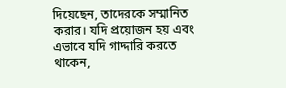দিয়েছেন, তাদেরকে সম্মানিত করার। যদি প্রয়োজন হয় এবং এভাবে যদি গাদ্দারি করতে থাকেন,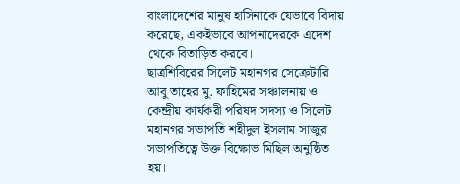বাংলাদেশের মানুষ হাসিনাকে যেভাবে বিদায় করেছে, একইভাবে আপনাদেরকে এদেশ থেকে বিতাড়িত করবে।
ছাত্রশিবিরের সিলেট মহানগর সেক্রেটারি আবু তাহের মু. ফাহিমের সঞ্চালনায় ও কেন্দ্রীয় কার্যকরী পরিষদ সদস্য ও সিলেট মহানগর সভাপতি শহীদুল ইসলাম সাজুর সভাপতিত্বে উক্ত বিক্ষোভ মিছিল অনুষ্ঠিত হয়।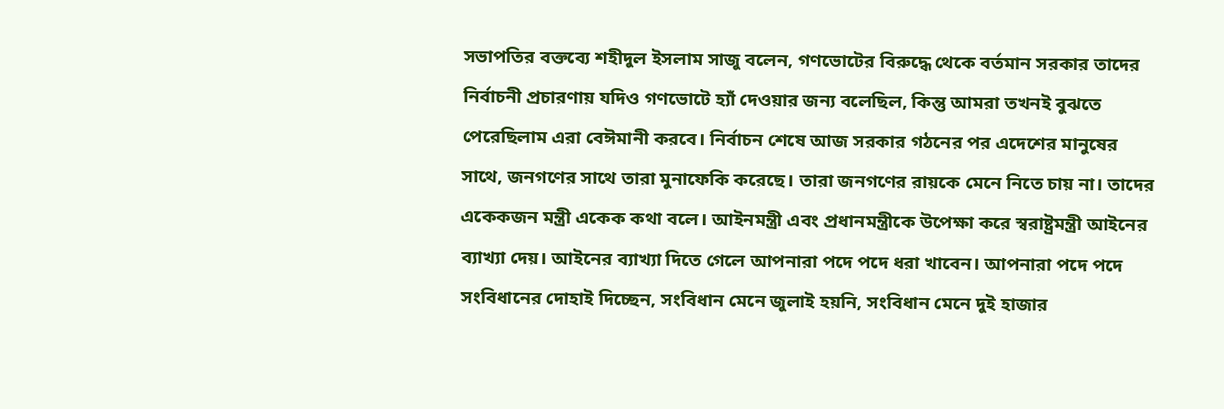সভাপতির বক্তব্যে শহীদুল ইসলাম সাজু বলেন, গণভোটের বিরুদ্ধে থেকে বর্তমান সরকার তাদের নির্বাচনী প্রচারণায় যদিও গণভোটে হ্যাঁ দেওয়ার জন্য বলেছিল, কিন্তু আমরা তখনই বুঝতে পেরেছিলাম এরা বেঈমানী করবে। নির্বাচন শেষে আজ সরকার গঠনের পর এদেশের মানুষের সাথে, জনগণের সাথে তারা মুনাফেকি করেছে। তারা জনগণের রায়কে মেনে নিতে চায় না। তাদের একেকজন মন্ত্রী একেক কথা বলে। আইনমন্ত্রী এবং প্রধানমন্ত্রীকে উপেক্ষা করে স্বরাষ্ট্রমন্ত্রী আইনের ব্যাখ্যা দেয়। আইনের ব্যাখ্যা দিতে গেলে আপনারা পদে পদে ধরা খাবেন। আপনারা পদে পদে সংবিধানের দোহাই দিচ্ছেন, সংবিধান মেনে জুলাই হয়নি, সংবিধান মেনে দুই হাজার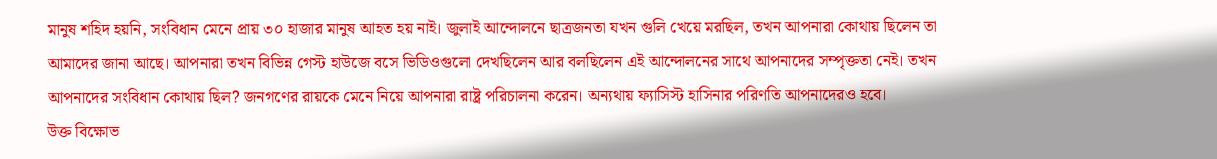মানুষ শহিদ হয়নি, সংবিধান মেনে প্রায় ৩০ হাজার মানুষ আহত হয় নাই। জুলাই আন্দোলনে ছাত্রজনতা যখন গুলি খেয়ে মরছিল, তখন আপনারা কোথায় ছিলেন তা আমাদের জানা আছে। আপনারা তখন বিভিন্ন গেস্ট হাউজে বসে ভিডিওগুলো দেখছিলেন আর বলছিলেন এই আন্দোলনের সাথে আপনাদের সম্পৃক্ততা নেই। তখন আপনাদের সংবিধান কোথায় ছিল? জনগণের রায়কে মেনে নিয়ে আপনারা রাষ্ট্র পরিচালনা করেন। অন্যথায় ফ্যাসিস্ট হাসিনার পরিণতি আপনাদেরও হবে।
উক্ত বিক্ষোভ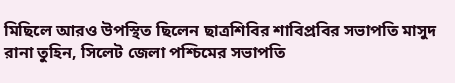মিছিলে আরও উপস্থিত ছিলেন ছাত্রশিবির শাবিপ্রবির সভাপতি মাসুদ রানা তুহিন, সিলেট জেলা পশ্চিমের সভাপতি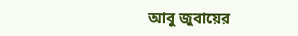আবু জুবায়ের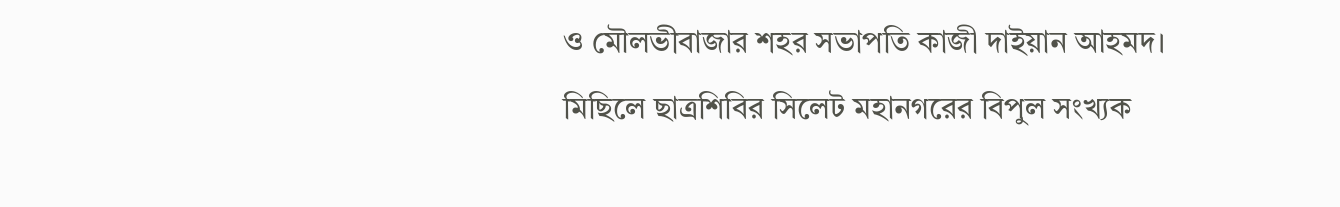ও মৌলভীবাজার শহর সভাপতি কাজী দাইয়ান আহমদ। মিছিলে ছাত্রশিবির সিলেট মহানগরের বিপুল সংখ্যক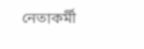নেতাকর্মী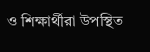ও শিক্ষার্থীরা উপস্থিত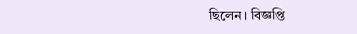ছিলেন। বিজ্ঞপ্তি